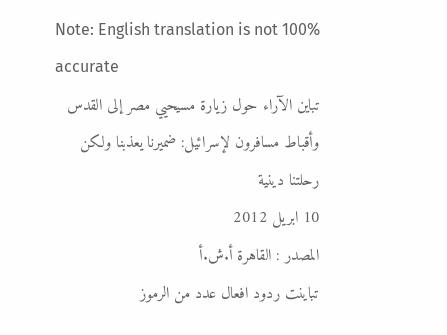Note: English translation is not 100% accurate
تباين الآراء حول زيارة مسيحيي مصر إلى القدس وأقباط مسافرون لإسرائيل: ضميرنا يعذبنا ولكن رحلتنا دينية
10 ابريل 2012
المصدر : القاهرة أ.ش.أ
تباينت ردود افعال عدد من الرموز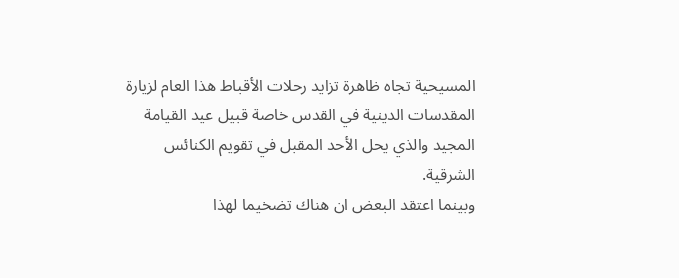المسيحية تجاه ظاهرة تزايد رحلات الأقباط هذا العام لزيارة المقدسات الدينية في القدس خاصة قبيل عيد القيامة المجيد والذي يحل الأحد المقبل في تقويم الكنائس الشرقية.
وبينما اعتقد البعض ان هناك تضخيما لهذا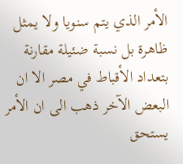الأمر الذي يتم سنويا ولا يمثل ظاهرة بل نسبة ضئيلة مقارنة بتعداد الأقباط في مصر الا ان البعض الآخر ذهب الى ان الأمر يستحق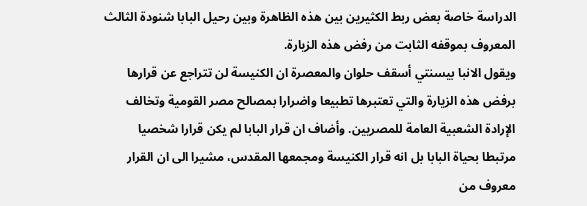الدراسة خاصة بعض ربط الكثيرين بين هذه الظاهرة وبين رحيل البابا شنودة الثالث المعروف بموقفه الثابت من رفض هذه الزيارة.
ويقول الانبا بيسنتي أسقف حلوان والمعصرة ان الكنيسة لن تتراجع عن قرارها برفض هذه الزيارة والتي تعتبرها تطبيعا واضرارا بمصالح مصر القومية وتخالف الإرادة الشعبية العامة للمصريين. وأضاف ان قرار البابا لم يكن قرارا شخصيا مرتبطا بحياة البابا بل انه قرار الكنيسة ومجمعها المقدس، مشيرا الى ان القرار معروف من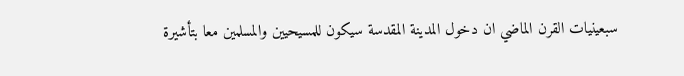سبعينيات القرن الماضي ان دخول المدينة المقدسة سيكون للمسيحيين والمسلمين معا بتأشيرة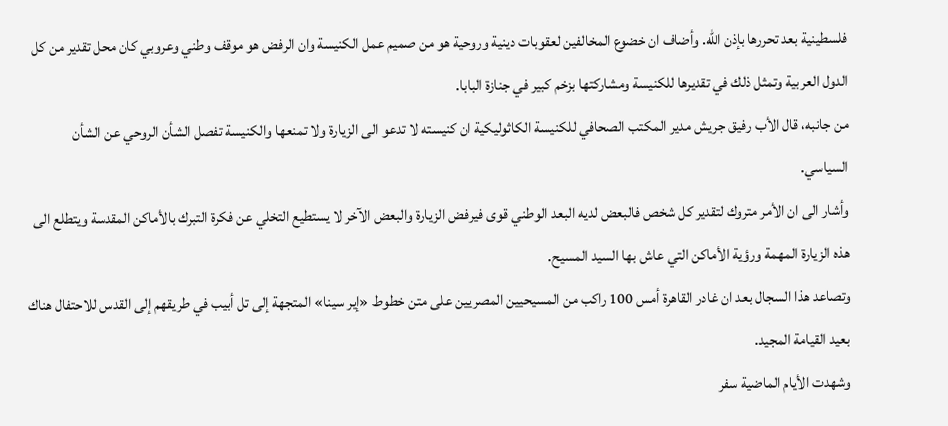فلسطينية بعد تحررها بإذن الله. وأضاف ان خضوع المخالفين لعقوبات دينية وروحية هو من صميم عمل الكنيسة وان الرفض هو موقف وطني وعروبي كان محل تقدير من كل الدول العربية وتمثل ذلك في تقديرها للكنيسة ومشاركتها بزخم كبير في جنازة البابا.
من جانبه، قال الأب رفيق جريش مدير المكتب الصحافي للكنيسة الكاثوليكية ان كنيسته لا تدعو الى الزيارة ولا تمنعها والكنيسة تفصل الشأن الروحي عن الشأن السياسي.
وأشار الى ان الأمر متروك لتقدير كل شخص فالبعض لديه البعد الوطني قوى فيرفض الزيارة والبعض الآخر لا يستطيع التخلي عن فكرة التبرك بالأماكن المقدسة ويتطلع الى هذه الزيارة المهمة ورؤية الأماكن التي عاش بها السيد المسيح.
وتصاعد هذا السجال بعد ان غادر القاهرة أمس 100 راكب من المسيحيين المصريين على متن خطوط «إير سينا» المتجهة إلى تل أبيب في طريقهم إلى القدس للاحتفال هناك بعيد القيامة المجيد.
وشهدت الأيام الماضية سفر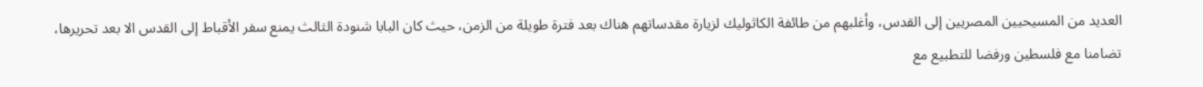العديد من المسيحيين المصريين إلى القدس، وأغلبهم من طائفة الكاثوليك لزيارة مقدساتهم هناك بعد فترة طويلة من الزمن، حيث كان البابا شنودة الثالث يمنع سفر الأقباط إلى القدس الا بعد تحريرها، تضامنا مع فلسطين ورفضا للتطبيع مع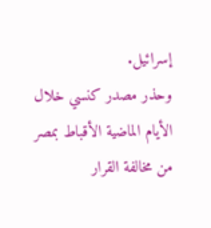إسرائيل.
وحذر مصدر كنسي خلال الأيام الماضية الأقباط بمصر من مخالفة القرار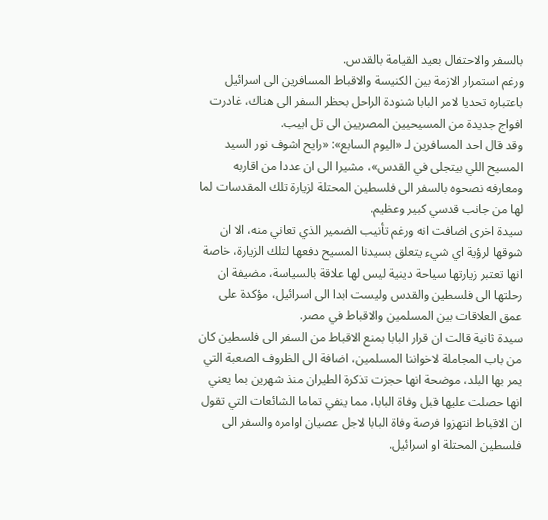بالسفر والاحتفال بعيد القيامة بالقدس.
ورغم استمرار الازمة بين الكنيسة والاقباط المسافرين الى اسرائيل باعتباره تحديا لامر البابا شنودة الراحل بحظر السفر الى هناك، غادرت افواج جديدة من المسيحيين المصريين الى تل ابيب.
وقد قال احد المسافرين لـ «اليوم السابع»: «رايح اشوف نور السيد المسيح اللي بيتجلى في القدس»، مشيرا الى ان عددا من اقاربه ومعارفه نصحوه بالسفر الى فلسطين المحتلة لزيارة تلك المقدسات لما لها من جانب قدسي كبير وعظيم.
سيدة اخرى اضافت انه ورغم تأنيب الضمير الذي تعاني منه، الا ان شوقها لرؤية اي شيء يتعلق بسيدنا المسيح دفعها لتلك الزيارة، خاصة انها تعتبر زيارتها سياحة دينية ليس لها علاقة بالسياسة، مضيفة ان رحلتها الى فلسطين والقدس وليست ابدا الى اسرائيل، مؤكدة على عمق العلاقات بين المسلمين والاقباط في مصر.
سيدة ثانية قالت ان قرار البابا بمنع الاقباط من السفر الى فلسطين كان من باب المجاملة لاخواننا المسلمين، اضافة الى الظروف الصعبة التي يمر بها البلد، موضحة انها حجزت تذكرة الطيران منذ شهرين بما يعني انها حصلت عليها قبل وفاة البابا، مما ينفي تماما الشائعات التي تقول ان الاقباط انتهزوا فرصة وفاة البابا لاجل عصيان اوامره والسفر الى فلسطين المحتلة او اسرائيل.